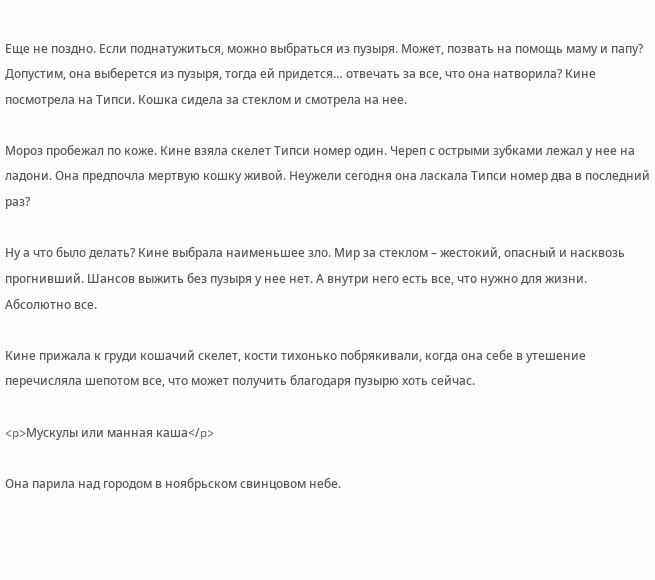Еще не поздно. Если поднатужиться, можно выбраться из пузыря. Может, позвать на помощь маму и папу? Допустим, она выберется из пузыря, тогда ей придется… отвечать за все, что она натворила? Кине посмотрела на Типси. Кошка сидела за стеклом и смотрела на нее.

Мороз пробежал по коже. Кине взяла скелет Типси номер один. Череп с острыми зубками лежал у нее на ладони. Она предпочла мертвую кошку живой. Неужели сегодня она ласкала Типси номер два в последний раз?

Ну а что было делать? Кине выбрала наименьшее зло. Мир за стеклом – жестокий, опасный и насквозь прогнивший. Шансов выжить без пузыря у нее нет. А внутри него есть все, что нужно для жизни. Абсолютно все.

Кине прижала к груди кошачий скелет, кости тихонько побрякивали, когда она себе в утешение перечисляла шепотом все, что может получить благодаря пузырю хоть сейчас.

<p>Мускулы или манная каша</p>

Она парила над городом в ноябрьском свинцовом небе.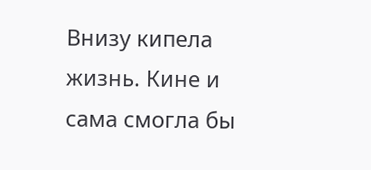Внизу кипела жизнь. Кине и сама смогла бы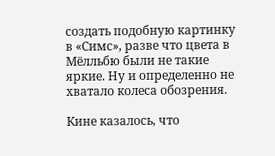создать подобную картинку в «Симс», разве что цвета в Мёлльбю были не такие яркие. Ну и определенно не хватало колеса обозрения.

Кине казалось, что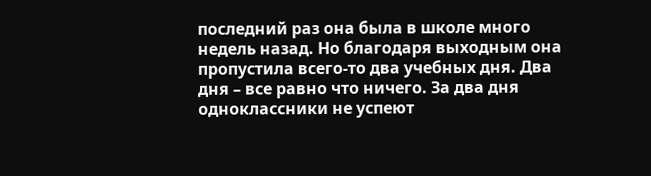последний раз она была в школе много недель назад. Но благодаря выходным она пропустила всего-то два учебных дня. Два дня – все равно что ничего. За два дня одноклассники не успеют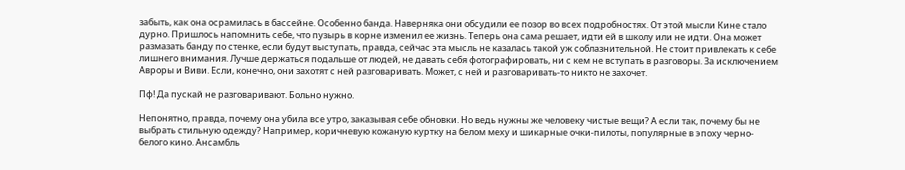забыть, как она осрамилась в бассейне. Особенно банда. Наверняка они обсудили ее позор во всех подробностях. От этой мысли Кине стало дурно. Пришлось напомнить себе, что пузырь в корне изменил ее жизнь. Теперь она сама решает, идти ей в школу или не идти. Она может размазать банду по стенке, если будут выступать, правда, сейчас эта мысль не казалась такой уж соблазнительной. Не стоит привлекать к себе лишнего внимания. Лучше держаться подальше от людей, не давать себя фотографировать, ни с кем не вступать в разговоры. За исключением Авроры и Виви. Если, конечно, они захотят с ней разговаривать. Может, с ней и разговаривать-то никто не захочет.

Пф! Да пускай не разговаривают. Больно нужно.

Непонятно, правда, почему она убила все утро, заказывая себе обновки. Но ведь нужны же человеку чистые вещи? А если так, почему бы не выбрать стильную одежду? Например, коричневую кожаную куртку на белом меху и шикарные очки-пилоты, популярные в эпоху черно-белого кино. Ансамбль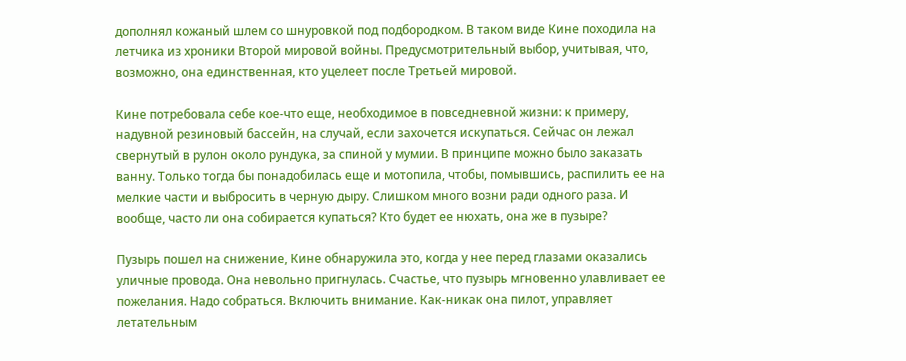дополнял кожаный шлем со шнуровкой под подбородком. В таком виде Кине походила на летчика из хроники Второй мировой войны. Предусмотрительный выбор, учитывая, что, возможно, она единственная, кто уцелеет после Третьей мировой.

Кине потребовала себе кое-что еще, необходимое в повседневной жизни: к примеру, надувной резиновый бассейн, на случай, если захочется искупаться. Сейчас он лежал свернутый в рулон около рундука, за спиной у мумии. В принципе можно было заказать ванну. Только тогда бы понадобилась еще и мотопила, чтобы, помывшись, распилить ее на мелкие части и выбросить в черную дыру. Слишком много возни ради одного раза. И вообще, часто ли она собирается купаться? Кто будет ее нюхать, она же в пузыре?

Пузырь пошел на снижение, Кине обнаружила это, когда у нее перед глазами оказались уличные провода. Она невольно пригнулась. Счастье, что пузырь мгновенно улавливает ее пожелания. Надо собраться. Включить внимание. Как-никак она пилот, управляет летательным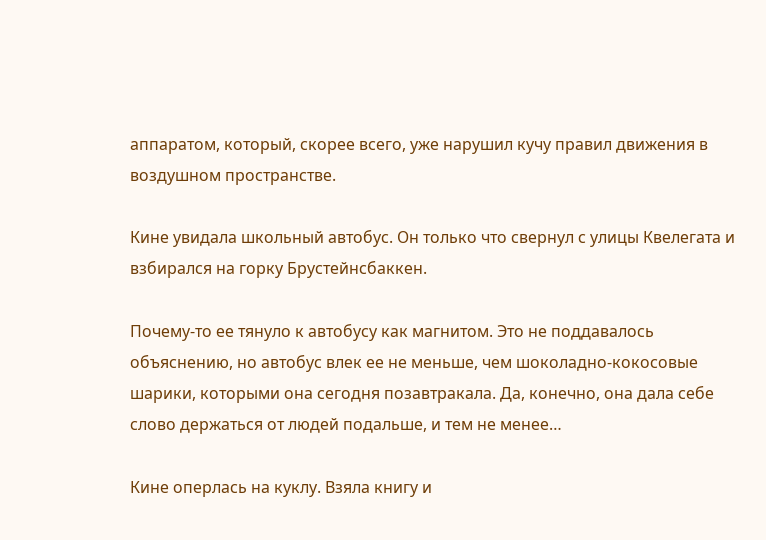аппаратом, который, скорее всего, уже нарушил кучу правил движения в воздушном пространстве.

Кине увидала школьный автобус. Он только что свернул с улицы Квелегата и взбирался на горку Брустейнсбаккен.

Почему-то ее тянуло к автобусу как магнитом. Это не поддавалось объяснению, но автобус влек ее не меньше, чем шоколадно-кокосовые шарики, которыми она сегодня позавтракала. Да, конечно, она дала себе слово держаться от людей подальше, и тем не менее…

Кине оперлась на куклу. Взяла книгу и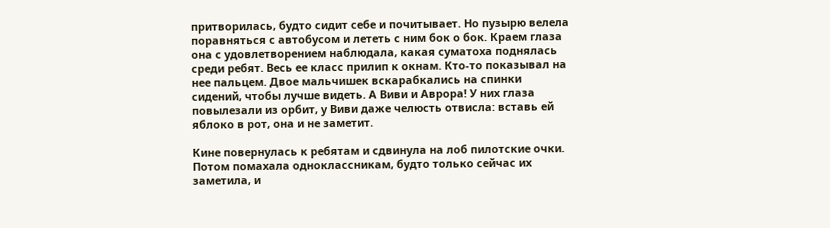притворилась, будто сидит себе и почитывает. Но пузырю велела поравняться с автобусом и лететь с ним бок о бок. Краем глаза она с удовлетворением наблюдала, какая суматоха поднялась среди ребят. Весь ее класс прилип к окнам. Кто-то показывал на нее пальцем. Двое мальчишек вскарабкались на спинки сидений, чтобы лучше видеть. А Виви и Аврора! У них глаза повылезали из орбит, у Виви даже челюсть отвисла: вставь ей яблоко в рот, она и не заметит.

Кине повернулась к ребятам и сдвинула на лоб пилотские очки. Потом помахала одноклассникам, будто только сейчас их заметила, и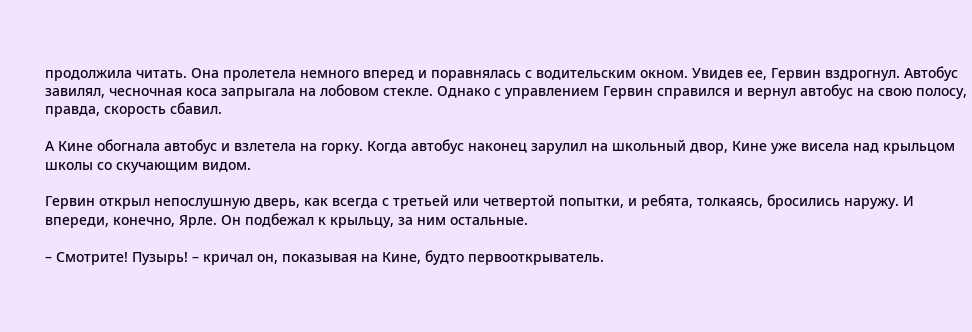продолжила читать. Она пролетела немного вперед и поравнялась с водительским окном. Увидев ее, Гервин вздрогнул. Автобус завилял, чесночная коса запрыгала на лобовом стекле. Однако с управлением Гервин справился и вернул автобус на свою полосу, правда, скорость сбавил.

А Кине обогнала автобус и взлетела на горку. Когда автобус наконец зарулил на школьный двор, Кине уже висела над крыльцом школы со скучающим видом.

Гервин открыл непослушную дверь, как всегда с третьей или четвертой попытки, и ребята, толкаясь, бросились наружу. И впереди, конечно, Ярле. Он подбежал к крыльцу, за ним остальные.

– Смотрите! Пузырь! – кричал он, показывая на Кине, будто первооткрыватель.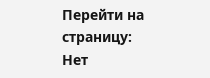Перейти на страницу:
Нет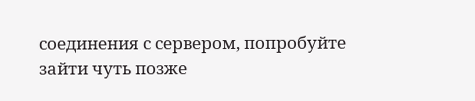соединения с сервером, попробуйте зайти чуть позже